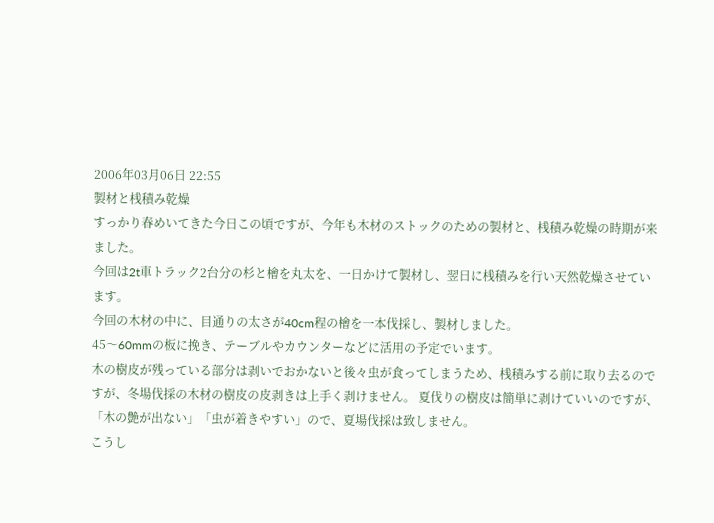2006年03月06日 22:55
製材と桟積み乾燥
すっかり春めいてきた今日この頃ですが、今年も木材のストックのための製材と、桟積み乾燥の時期が来ました。
今回は2t車トラック2台分の杉と檜を丸太を、一日かけて製材し、翌日に桟積みを行い天然乾燥させています。
今回の木材の中に、目通りの太さが40cm程の檜を一本伐採し、製材しました。
45〜60mmの板に挽き、テーブルやカウンターなどに活用の予定でいます。
木の樹皮が残っている部分は剥いでおかないと後々虫が食ってしまうため、桟積みする前に取り去るのですが、冬場伐採の木材の樹皮の皮剥きは上手く剥けません。 夏伐りの樹皮は簡単に剥けていいのですが、「木の艶が出ない」「虫が着きやすい」ので、夏場伐採は致しません。
こうし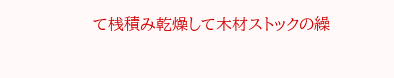て桟積み乾燥して木材ストックの繰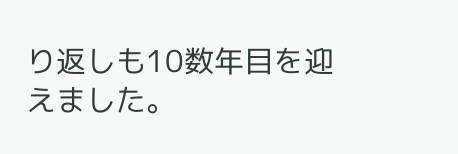り返しも10数年目を迎えました。